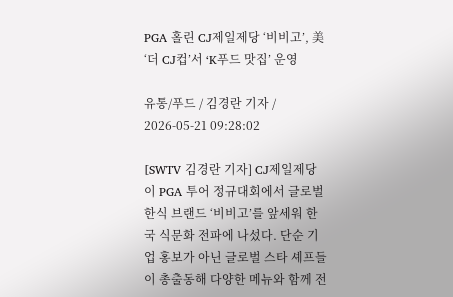PGA 홀린 CJ제일제당 ‘비비고’, 美 ‘더 CJ컵’서 ‘K푸드 맛집’ 운영

유통/푸드 / 김경란 기자 / 2026-05-21 09:28:02

[SWTV 김경란 기자] CJ제일제당이 PGA 투어 정규대회에서 글로벌 한식 브랜드 ‘비비고’를 앞세워 한국 식문화 전파에 나섰다. 단순 기업 홍보가 아닌 글로벌 스타 셰프들이 총출동해 다양한 메뉴와 함께 전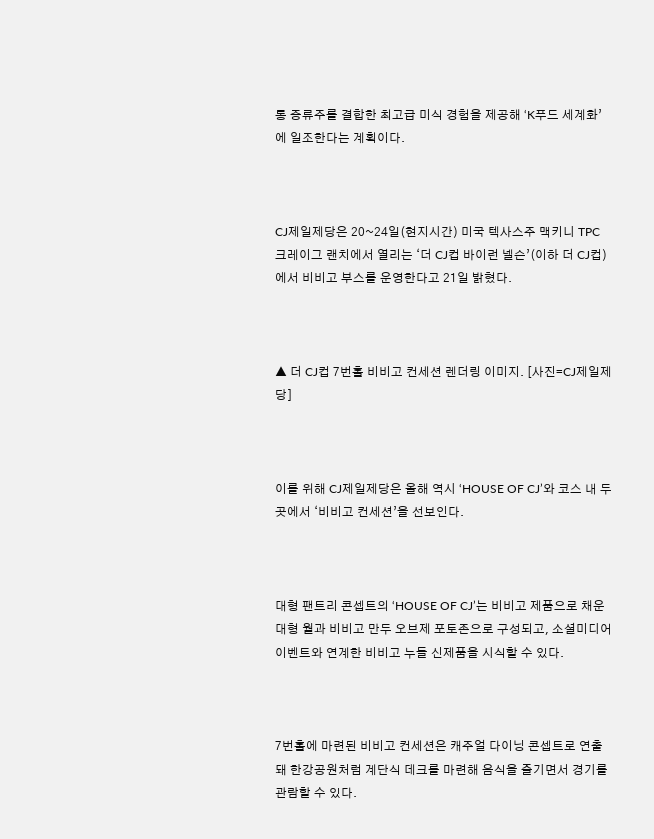통 증류주를 결합한 최고급 미식 경험을 제공해 ‘K푸드 세계화’에 일조한다는 계획이다.



CJ제일제당은 20~24일(현지시간) 미국 텍사스주 맥키니 TPC 크레이그 랜치에서 열리는 ‘더 CJ컵 바이런 넬슨’(이하 더 CJ컵)에서 비비고 부스를 운영한다고 21일 밝혔다.



▲ 더 CJ컵 7번홀 비비고 컨세션 렌더링 이미지. [사진=CJ제일제당]



이를 위해 CJ제일제당은 올해 역시 ‘HOUSE OF CJ’와 코스 내 두 곳에서 ‘비비고 컨세션’을 선보인다.



대형 팬트리 콘셉트의 ‘HOUSE OF CJ’는 비비고 제품으로 채운 대형 월과 비비고 만두 오브제 포토존으로 구성되고, 소셜미디어 이벤트와 연계한 비비고 누들 신제품을 시식할 수 있다.



7번홀에 마련된 비비고 컨세션은 캐주얼 다이닝 콘셉트로 연출돼 한강공원처럼 계단식 데크를 마련해 음식을 즐기면서 경기를 관람할 수 있다.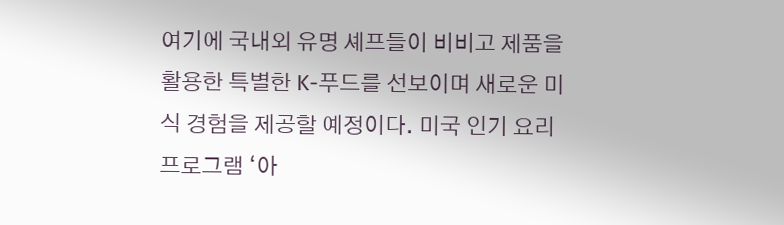여기에 국내외 유명 셰프들이 비비고 제품을 활용한 특별한 K-푸드를 선보이며 새로운 미식 경험을 제공할 예정이다. 미국 인기 요리 프로그램 ‘아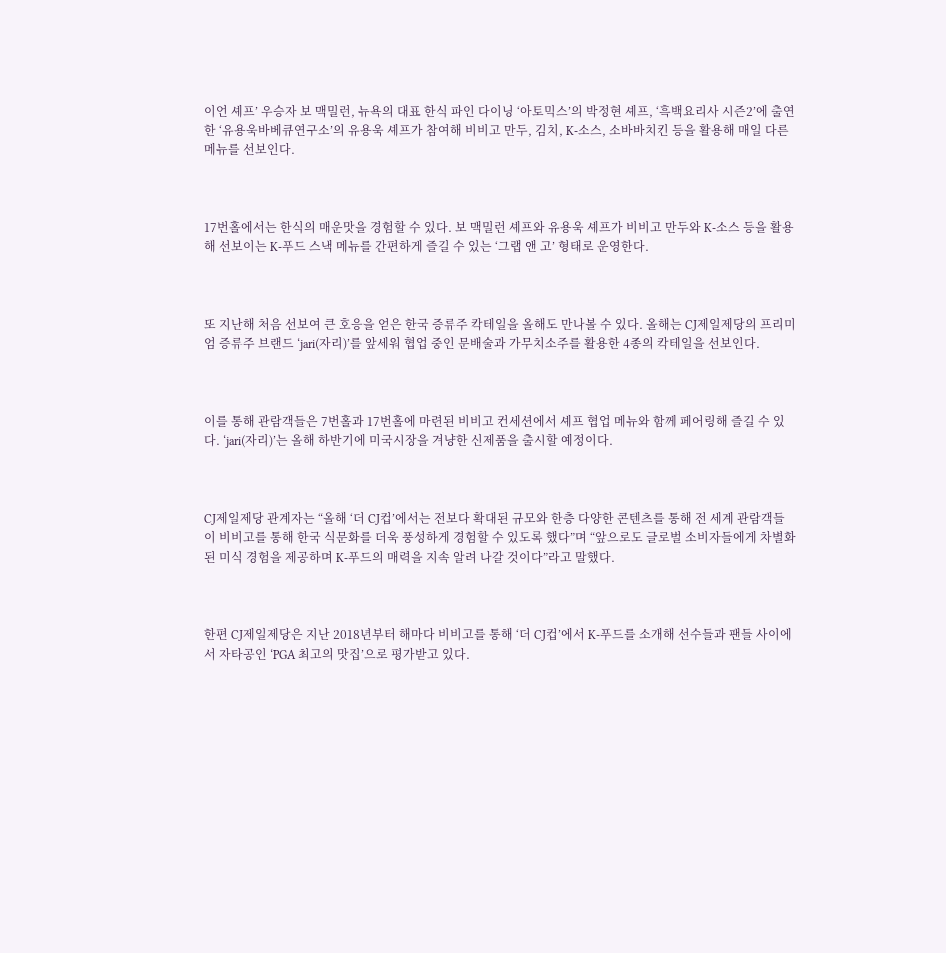이언 셰프’ 우승자 보 맥밀런, 뉴욕의 대표 한식 파인 다이닝 ‘아토믹스’의 박정현 셰프, ‘흑백요리사 시즌2’에 출연한 ‘유용욱바베큐연구소’의 유용욱 셰프가 참여해 비비고 만두, 김치, K-소스, 소바바치킨 등을 활용해 매일 다른 메뉴를 선보인다.



17번홀에서는 한식의 매운맛을 경험할 수 있다. 보 맥밀런 셰프와 유용욱 셰프가 비비고 만두와 K-소스 등을 활용해 선보이는 K-푸드 스낵 메뉴를 간편하게 즐길 수 있는 ‘그랩 앤 고’ 형태로 운영한다.



또 지난해 처음 선보여 큰 호응을 얻은 한국 증류주 칵테일을 올해도 만나볼 수 있다. 올해는 CJ제일제당의 프리미엄 증류주 브랜드 ‘jari(자리)’를 앞세워 협업 중인 문배술과 가무치소주를 활용한 4종의 칵테일을 선보인다.



이를 통해 관람객들은 7번홀과 17번홀에 마련된 비비고 컨세션에서 셰프 협업 메뉴와 함께 페어링해 즐길 수 있다. ‘jari(자리)’는 올해 하반기에 미국시장을 겨냥한 신제품을 출시할 예정이다.



CJ제일제당 관계자는 “올해 ‘더 CJ컵’에서는 전보다 확대된 규모와 한층 다양한 콘텐츠를 통해 전 세계 관람객들이 비비고를 통해 한국 식문화를 더욱 풍성하게 경험할 수 있도록 했다”며 “앞으로도 글로벌 소비자들에게 차별화된 미식 경험을 제공하며 K-푸드의 매력을 지속 알려 나갈 것이다”라고 말했다.



한편 CJ제일제당은 지난 2018년부터 해마다 비비고를 통해 ‘더 CJ컵’에서 K-푸드를 소개해 선수들과 팬들 사이에서 자타공인 ‘PGA 최고의 맛집’으로 평가받고 있다.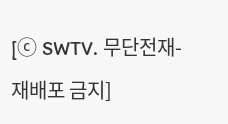[ⓒ SWTV. 무단전재-재배포 금지]